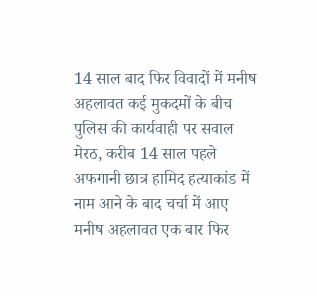14 साल बाद फिर विवादों में मनीष अहलावत कई मुकदमों के बीच पुलिस की कार्यवाही पर सवाल मेरठ, करीब 14 साल पहले अफगानी छात्र हामिद हत्याकांड में नाम आने के बाद चर्चा में आए मनीष अहलावत एक बार फिर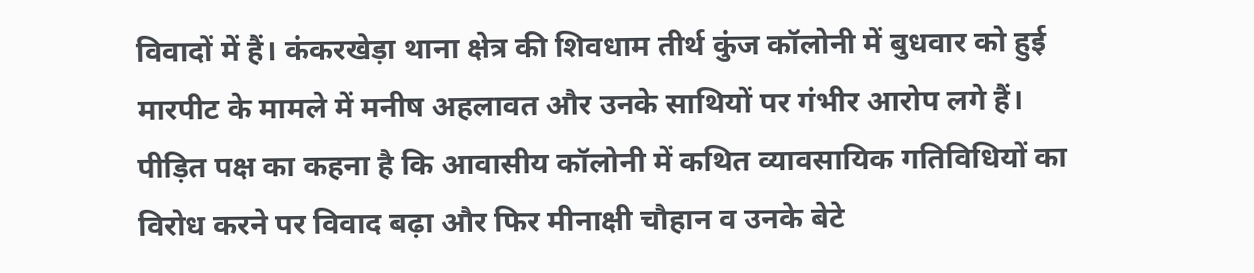विवादों में हैं। कंकरखेड़ा थाना क्षेत्र की शिवधाम तीर्थ कुंज कॉलोनी में बुधवार को हुई मारपीट के मामले में मनीष अहलावत और उनके साथियों पर गंभीर आरोप लगे हैं। पीड़ित पक्ष का कहना है कि आवासीय कॉलोनी में कथित व्यावसायिक गतिविधियों का विरोध करने पर विवाद बढ़ा और फिर मीनाक्षी चौहान व उनके बेटे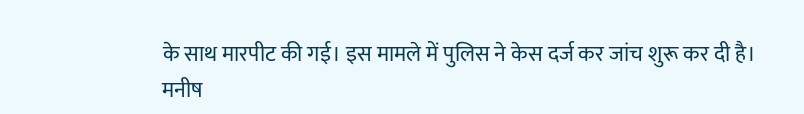के साथ मारपीट की गई। इस मामले में पुलिस ने केस दर्ज कर जांच शुरू कर दी है। मनीष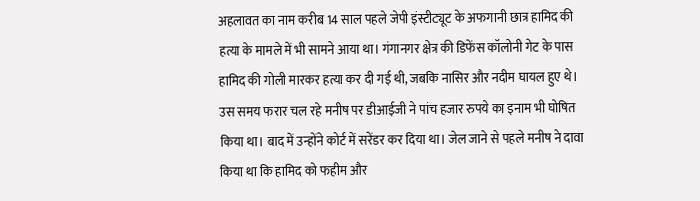अहलावत का नाम करीब 14 साल पहले जेपी इंस्टीट्यूट के अफगानी छात्र हामिद की हत्या के मामले में भी सामने आया था। गंगानगर क्षेत्र की डिफेंस कॉलोनी गेट के पास हामिद की गोली मारकर हत्या कर दी गई थी, जबकि नासिर और नदीम घायल हुए थे। उस समय फरार चल रहे मनीष पर डीआईजी ने पांच हजार रुपये का इनाम भी घोषित किया था। बाद में उन्होंने कोर्ट में सरेंडर कर दिया था। जेल जाने से पहले मनीष ने दावा किया था कि हामिद को फहीम और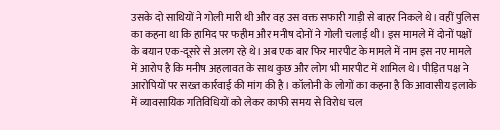उसके दो साथियों ने गोली मारी थी और वह उस वक्त सफारी गाड़ी से बाहर निकले थे। वहीं पुलिस का कहना था कि हामिद पर फहीम और मनीष दोनों ने गोली चलाई थी। इस मामले में दोनों पक्षों के बयान एक-दूसरे से अलग रहे थे। अब एक बार फिर मारपीट के मामले में नाम इस नए मामले में आरोप है कि मनीष अहलावत के साथ कुछ और लोग भी मारपीट में शामिल थे। पीड़ित पक्ष ने आरोपियों पर सख्त कार्रवाई की मांग की है। कॉलोनी के लोगों का कहना है कि आवासीय इलाके में व्यावसायिक गतिविधियों को लेकर काफी समय से विरोध चल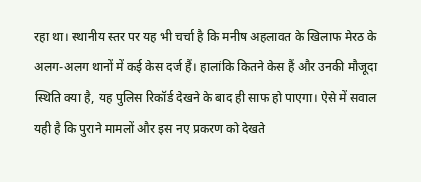रहा था। स्थानीय स्तर पर यह भी चर्चा है कि मनीष अहलावत के खिलाफ मेरठ के अलग-अलग थानों में कई केस दर्ज हैं। हालांकि कितने केस हैं और उनकी मौजूदा स्थिति क्या है, यह पुलिस रिकॉर्ड देखने के बाद ही साफ हो पाएगा। ऐसे में सवाल यही है कि पुराने मामलों और इस नए प्रकरण को देखते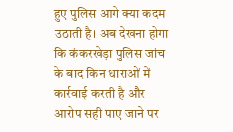हुए पुलिस आगे क्या कदम उठाती है। अब देखना होगा कि कंकरखेड़ा पुलिस जांच के बाद किन धाराओं में कार्रवाई करती है और आरोप सही पाए जाने पर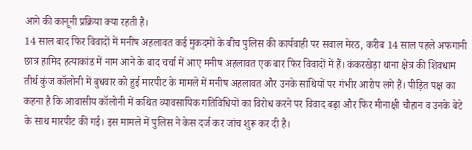आगे की कानूनी प्रक्रिया क्या रहती है।
14 साल बाद फिर विवादों में मनीष अहलावत कई मुकदमों के बीच पुलिस की कार्यवाही पर सवाल मेरठ, करीब 14 साल पहले अफगानी छात्र हामिद हत्याकांड में नाम आने के बाद चर्चा में आए मनीष अहलावत एक बार फिर विवादों में हैं। कंकरखेड़ा थाना क्षेत्र की शिवधाम तीर्थ कुंज कॉलोनी में बुधवार को हुई मारपीट के मामले में मनीष अहलावत और उनके साथियों पर गंभीर आरोप लगे हैं। पीड़ित पक्ष का कहना है कि आवासीय कॉलोनी में कथित व्यावसायिक गतिविधियों का विरोध करने पर विवाद बढ़ा और फिर मीनाक्षी चौहान व उनके बेटे के साथ मारपीट की गई। इस मामले में पुलिस ने केस दर्ज कर जांच शुरू कर दी है।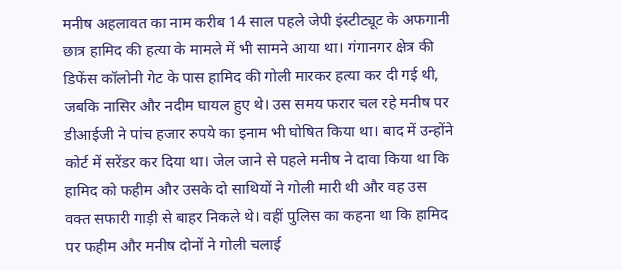मनीष अहलावत का नाम करीब 14 साल पहले जेपी इंस्टीट्यूट के अफगानी छात्र हामिद की हत्या के मामले में भी सामने आया था। गंगानगर क्षेत्र की डिफेंस कॉलोनी गेट के पास हामिद की गोली मारकर हत्या कर दी गई थी, जबकि नासिर और नदीम घायल हुए थे। उस समय फरार चल रहे मनीष पर डीआईजी ने पांच हजार रुपये का इनाम भी घोषित किया था। बाद में उन्होंने कोर्ट में सरेंडर कर दिया था। जेल जाने से पहले मनीष ने दावा किया था कि हामिद को फहीम और उसके दो साथियों ने गोली मारी थी और वह उस वक्त सफारी गाड़ी से बाहर निकले थे। वहीं पुलिस का कहना था कि हामिद पर फहीम और मनीष दोनों ने गोली चलाई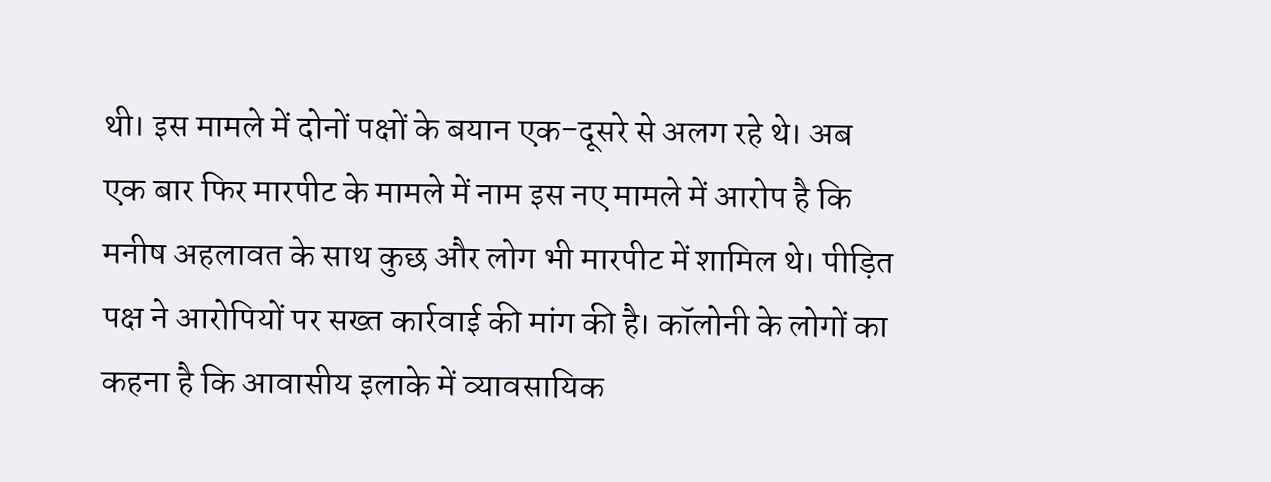थी। इस मामले में दोनों पक्षों के बयान एक-दूसरे से अलग रहे थे। अब एक बार फिर मारपीट के मामले में नाम इस नए मामले में आरोप है कि मनीष अहलावत के साथ कुछ और लोग भी मारपीट में शामिल थे। पीड़ित पक्ष ने आरोपियों पर सख्त कार्रवाई की मांग की है। कॉलोनी के लोगों का कहना है कि आवासीय इलाके में व्यावसायिक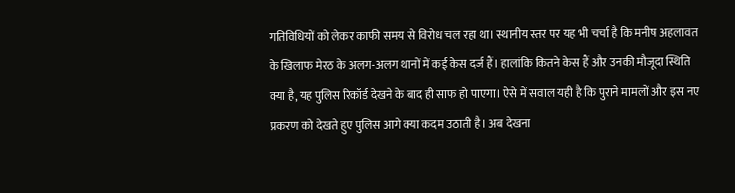गतिविधियों को लेकर काफी समय से विरोध चल रहा था। स्थानीय स्तर पर यह भी चर्चा है कि मनीष अहलावत के खिलाफ मेरठ के अलग-अलग थानों में कई केस दर्ज हैं। हालांकि कितने केस हैं और उनकी मौजूदा स्थिति क्या है, यह पुलिस रिकॉर्ड देखने के बाद ही साफ हो पाएगा। ऐसे में सवाल यही है कि पुराने मामलों और इस नए प्रकरण को देखते हुए पुलिस आगे क्या कदम उठाती है। अब देखना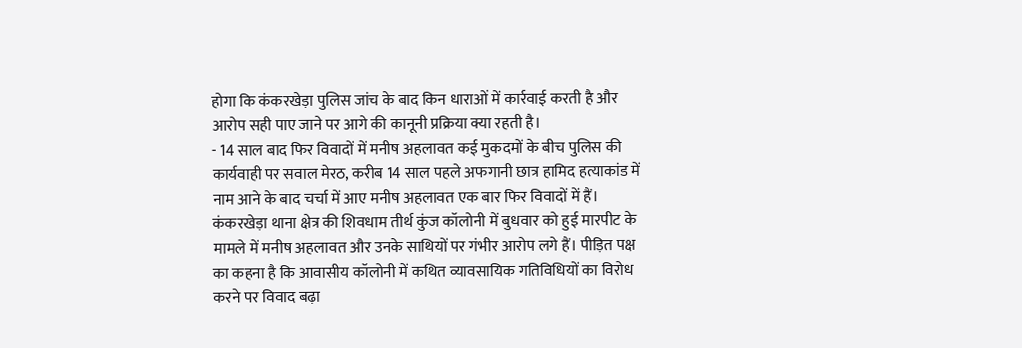होगा कि कंकरखेड़ा पुलिस जांच के बाद किन धाराओं में कार्रवाई करती है और आरोप सही पाए जाने पर आगे की कानूनी प्रक्रिया क्या रहती है।
- 14 साल बाद फिर विवादों में मनीष अहलावत कई मुकदमों के बीच पुलिस की कार्यवाही पर सवाल मेरठ, करीब 14 साल पहले अफगानी छात्र हामिद हत्याकांड में नाम आने के बाद चर्चा में आए मनीष अहलावत एक बार फिर विवादों में हैं। कंकरखेड़ा थाना क्षेत्र की शिवधाम तीर्थ कुंज कॉलोनी में बुधवार को हुई मारपीट के मामले में मनीष अहलावत और उनके साथियों पर गंभीर आरोप लगे हैं। पीड़ित पक्ष का कहना है कि आवासीय कॉलोनी में कथित व्यावसायिक गतिविधियों का विरोध करने पर विवाद बढ़ा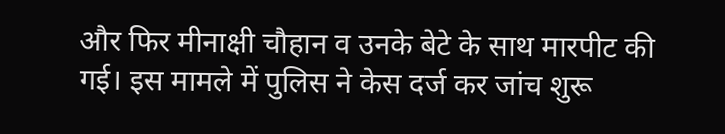और फिर मीनाक्षी चौहान व उनके बेटे के साथ मारपीट की गई। इस मामले में पुलिस ने केस दर्ज कर जांच शुरू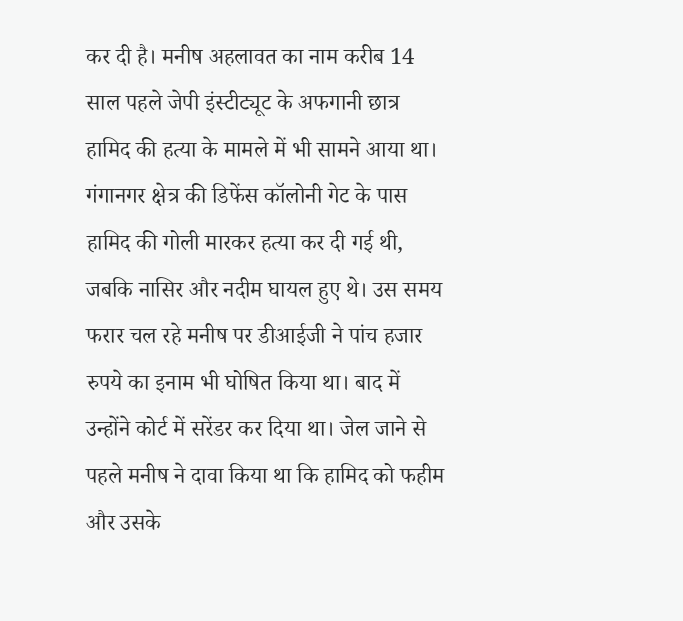कर दी है। मनीष अहलावत का नाम करीब 14 साल पहले जेपी इंस्टीट्यूट के अफगानी छात्र हामिद की हत्या के मामले में भी सामने आया था। गंगानगर क्षेत्र की डिफेंस कॉलोनी गेट के पास हामिद की गोली मारकर हत्या कर दी गई थी, जबकि नासिर और नदीम घायल हुए थे। उस समय फरार चल रहे मनीष पर डीआईजी ने पांच हजार रुपये का इनाम भी घोषित किया था। बाद में उन्होंने कोर्ट में सरेंडर कर दिया था। जेल जाने से पहले मनीष ने दावा किया था कि हामिद को फहीम और उसके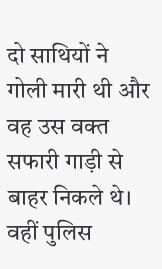दो साथियों ने गोली मारी थी और वह उस वक्त सफारी गाड़ी से बाहर निकले थे। वहीं पुलिस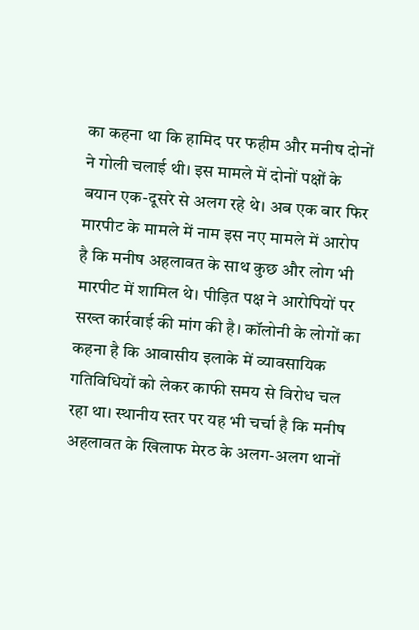का कहना था कि हामिद पर फहीम और मनीष दोनों ने गोली चलाई थी। इस मामले में दोनों पक्षों के बयान एक-दूसरे से अलग रहे थे। अब एक बार फिर मारपीट के मामले में नाम इस नए मामले में आरोप है कि मनीष अहलावत के साथ कुछ और लोग भी मारपीट में शामिल थे। पीड़ित पक्ष ने आरोपियों पर सख्त कार्रवाई की मांग की है। कॉलोनी के लोगों का कहना है कि आवासीय इलाके में व्यावसायिक गतिविधियों को लेकर काफी समय से विरोध चल रहा था। स्थानीय स्तर पर यह भी चर्चा है कि मनीष अहलावत के खिलाफ मेरठ के अलग-अलग थानों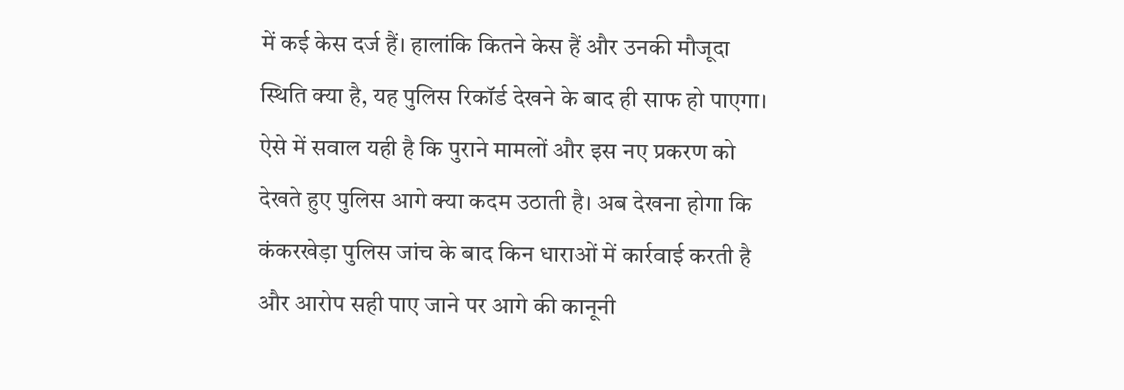में कई केस दर्ज हैं। हालांकि कितने केस हैं और उनकी मौजूदा स्थिति क्या है, यह पुलिस रिकॉर्ड देखने के बाद ही साफ हो पाएगा। ऐसे में सवाल यही है कि पुराने मामलों और इस नए प्रकरण को देखते हुए पुलिस आगे क्या कदम उठाती है। अब देखना होगा कि कंकरखेड़ा पुलिस जांच के बाद किन धाराओं में कार्रवाई करती है और आरोप सही पाए जाने पर आगे की कानूनी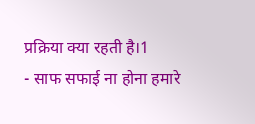प्रक्रिया क्या रहती है।1
- साफ सफाई ना होना हमारे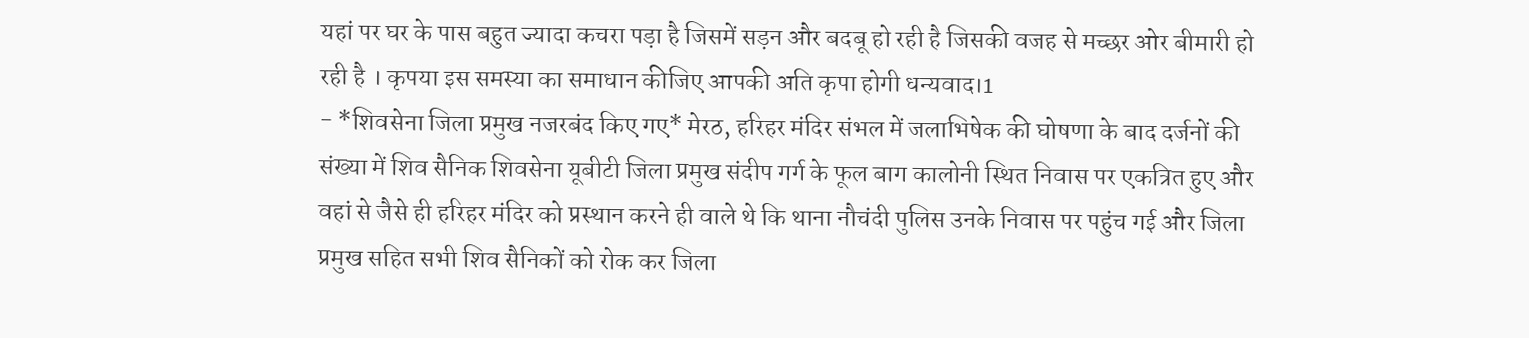यहां पर घर के पास बहुत ज्यादा कचरा पड़ा है जिसमें सड़न और बदबू हो रही है जिसकी वजह से मच्छर ओर बीमारी हो रही है । कृपया इस समस्या का समाधान कीजिए आपकी अति कृपा होगी धन्यवाद।1
- *शिवसेना जिला प्रमुख नजरबंद किए गए* मेरठ, हरिहर मंदिर संभल में जलाभिषेक की घोषणा के बाद दर्जनों की संख्या में शिव सैनिक शिवसेना यूबीटी जिला प्रमुख संदीप गर्ग के फूल बाग कालोनी स्थित निवास पर एकत्रित हुए और वहां से जैसे ही हरिहर मंदिर को प्रस्थान करने ही वाले थे कि थाना नौचंदी पुलिस उनके निवास पर पहुंच गई और जिला प्रमुख सहित सभी शिव सैनिकों को रोक कर जिला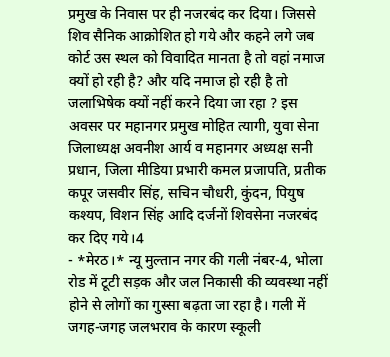प्रमुख के निवास पर ही नजरबंद कर दिया। जिससे शिव सैनिक आक्रोशित हो गये और कहने लगे जब कोर्ट उस स्थल को विवादित मानता है तो वहां नमाज क्यों हो रही है? और यदि नमाज हो रही है तो जलाभिषेक क्यों नहीं करने दिया जा रहा ? इस अवसर पर महानगर प्रमुख मोहित त्यागी, युवा सेना जिलाध्यक्ष अवनीश आर्य व महानगर अध्यक्ष सनी प्रधान, जिला मीडिया प्रभारी कमल प्रजापति, प्रतीक कपूर जसवीर सिंह, सचिन चौधरी, कुंदन, पियुष कश्यप, विशन सिंह आदि दर्जनों शिवसेना नजरबंद कर दिए गये।4
- *मेरठ।* न्यू मुल्तान नगर की गली नंबर-4, भोला रोड में टूटी सड़क और जल निकासी की व्यवस्था नहीं होने से लोगों का गुस्सा बढ़ता जा रहा है। गली में जगह-जगह जलभराव के कारण स्कूली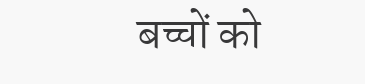बच्चों को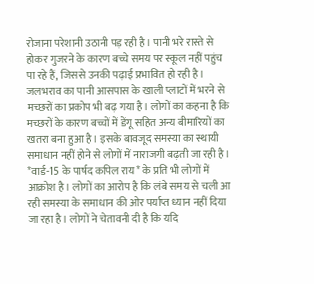रोजाना परेशानी उठानी पड़ रही है। पानी भरे रास्ते से होकर गुजरने के कारण बच्चे समय पर स्कूल नहीं पहुंच पा रहे हैं, जिससे उनकी पढ़ाई प्रभावित हो रही है। जलभराव का पानी आसपास के खाली प्लाटों में भरने से मच्छरों का प्रकोप भी बढ़ गया है। लोगों का कहना है कि मच्छरों के कारण बच्चों में डेंगू सहित अन्य बीमारियों का खतरा बना हुआ है। इसके बावजूद समस्या का स्थायी समाधान नहीं होने से लोगों में नाराजगी बढ़ती जा रही है। *वार्ड-15 के पार्षद कपिल राय* के प्रति भी लोगों में आक्रोश है। लोगों का आरोप है कि लंबे समय से चली आ रही समस्या के समाधान की ओर पर्याप्त ध्यान नहीं दिया जा रहा है। लोगों ने चेतावनी दी है कि यदि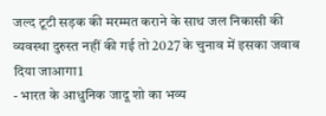जल्द टूटी सड़क की मरम्मत कराने के साथ जल निकासी की व्यवस्था दुरुस्त नहीं की गई तो 2027 के चुनाव में इसका जवाब दिया जाआगा1
- भारत के आधुनिक जादू शो का भव्य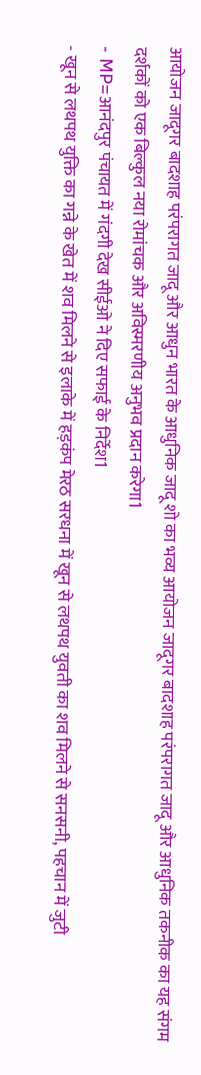आयोजन जादूगर बादशाह परंपरागत जादू और आधुन भारत के आधुनिक जादू शो का भव्य आयोजन जादूगर बादशाह परंपरागत जादू और आधुनिक तकनीक का यह संगम दर्शकों को एक बिल्कुल नया रोमांचक और अविस्मरणीय अनुभव प्रदान करेगा1
- MP=आनंदपुर पंचायत में गंदगी देख सीईओ ने दिए सफाई के निर्देश1
- खून से लथपथ युक्ति का गन्ने के खेत में शव मिलने से इलाके में हड़कंप मेरठ सरधना में खून से लथपथ युवती का शव मिलने से सनसनी, पहचान में जुटी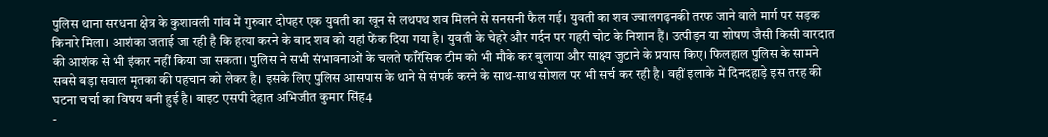पुलिस थाना सरधना क्षेत्र के कुशावली गांव में गुरुवार दोपहर एक युवती का खून से लथपथ शव मिलने से सनसनी फैल गई। युवती का शव ज्वालगढ़नकी तरफ जाने वाले मार्ग पर सड़क किनारे मिला। आशंका जताई जा रही है कि हत्या करने के बाद शव को यहां फेंक दिया गया है। युवती के चेहरे और गर्दन पर गहरी चोट के निशान हैं। उत्पीड़न या शोषण जैसी किसी वारदात की आशंक से भी इंकार नहीं किया जा सकता। पुलिस ने सभी संभावनाओं के चलते फॉरेंसिक टीम को भी मौके कर बुलाया और साक्ष्य जुटाने के प्रयास किए। फिलहाल पुलिस के सामने सबसे बड़ा सवाल मृतका की पहचान को लेकर है। इसके लिए पुलिस आसपास के थाने से संपर्क करने के साथ-साथ सोशल पर भी सर्च कर रही है। वहीं इलाके में दिनदहाड़े इस तरह की घटना चर्चा का विषय बनी हुई है। बाइट एसपी देहात अभिजीत कुमार सिंह4
-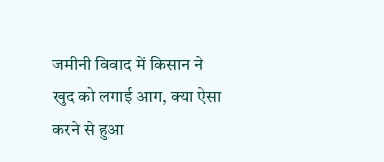जमीनी विवाद में किसान ने खुद को लगाई आग, क्या ऐसा करने से हुआ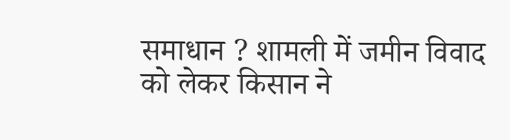समाधान ? शामली में जमीन विवाद को लेकर किसान ने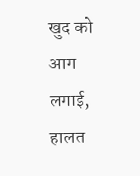खुद को आग लगाई, हालत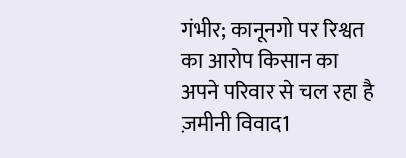गंभीर; कानूनगो पर रिश्वत का आरोप किसान का अपने परिवार से चल रहा है ज़मीनी विवाद1